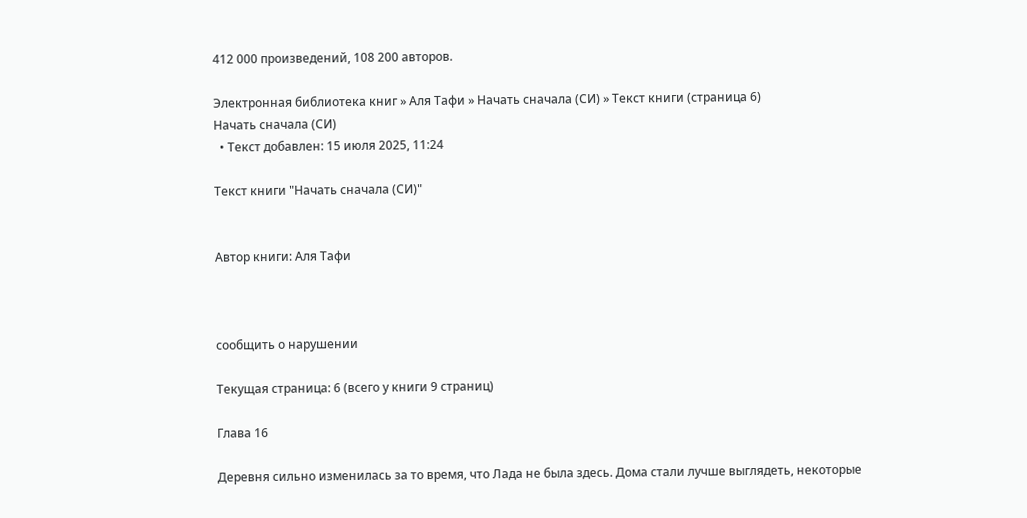412 000 произведений, 108 200 авторов.

Электронная библиотека книг » Аля Тафи » Начать сначала (СИ) » Текст книги (страница 6)
Начать сначала (СИ)
  • Текст добавлен: 15 июля 2025, 11:24

Текст книги "Начать сначала (СИ)"


Автор книги: Аля Тафи



сообщить о нарушении

Текущая страница: 6 (всего у книги 9 страниц)

Глава 16

Деревня сильно изменилась за то время, что Лада не была здесь. Дома стали лучше выглядеть, некоторые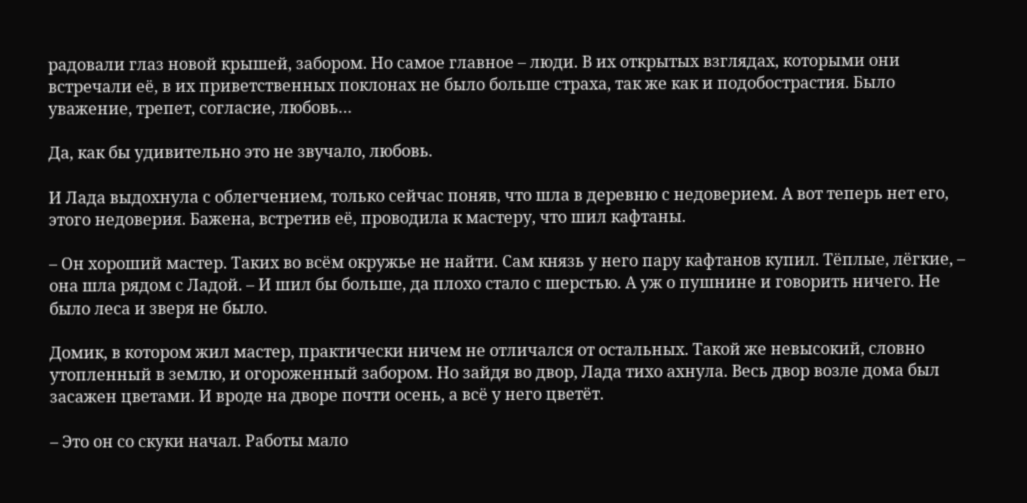радовали глаз новой крышей, забором. Но самое главное – люди. В их открытых взглядах, которыми они встречали её, в их приветственных поклонах не было больше страха, так же как и подобострастия. Было уважение, трепет, согласие, любовь…

Да, как бы удивительно это не звучало, любовь.

И Лада выдохнула с облегчением, только сейчас поняв, что шла в деревню с недоверием. А вот теперь нет его, этого недоверия. Бажена, встретив её, проводила к мастеру, что шил кафтаны.

– Он хороший мастер. Таких во всём окружье не найти. Сам князь у него пару кафтанов купил. Тёплые, лёгкие, – она шла рядом с Ладой. – И шил бы больше, да плохо стало с шерстью. А уж о пушнине и говорить ничего. Не было леса и зверя не было.

Домик, в котором жил мастер, практически ничем не отличался от остальных. Такой же невысокий, словно утопленный в землю, и огороженный забором. Но зайдя во двор, Лада тихо ахнула. Весь двор возле дома был засажен цветами. И вроде на дворе почти осень, а всё у него цветёт.

– Это он со скуки начал. Работы мало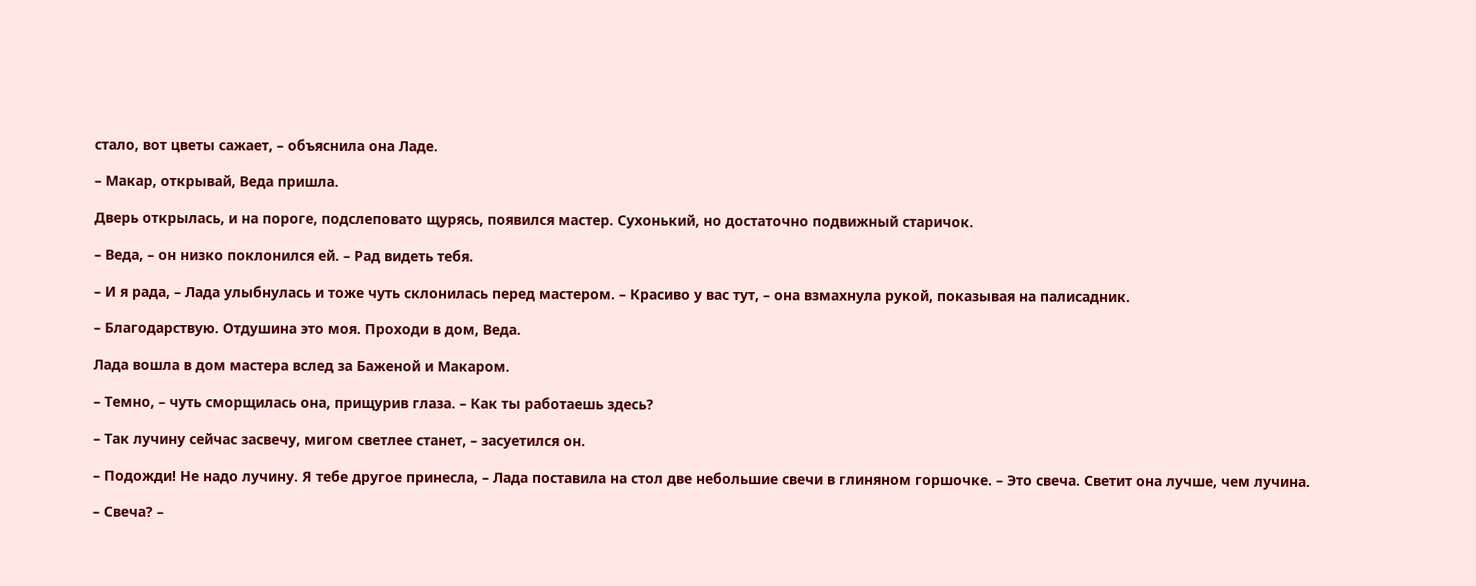стало, вот цветы сажает, – объяснила она Ладе.

– Макар, открывай, Веда пришла.

Дверь открылась, и на пороге, подслеповато щурясь, появился мастер. Сухонький, но достаточно подвижный старичок.

– Веда, – он низко поклонился ей. – Рад видеть тебя.

– И я рада, – Лада улыбнулась и тоже чуть склонилась перед мастером. – Красиво у вас тут, – она взмахнула рукой, показывая на палисадник.

– Благодарствую. Отдушина это моя. Проходи в дом, Веда.

Лада вошла в дом мастера вслед за Баженой и Макаром.

– Темно, – чуть сморщилась она, прищурив глаза. – Как ты работаешь здесь?

– Так лучину сейчас засвечу, мигом светлее станет, – засуетился он.

– Подожди! Не надо лучину. Я тебе другое принесла, – Лада поставила на стол две небольшие свечи в глиняном горшочке. – Это свеча. Светит она лучше, чем лучина.

– Свеча? –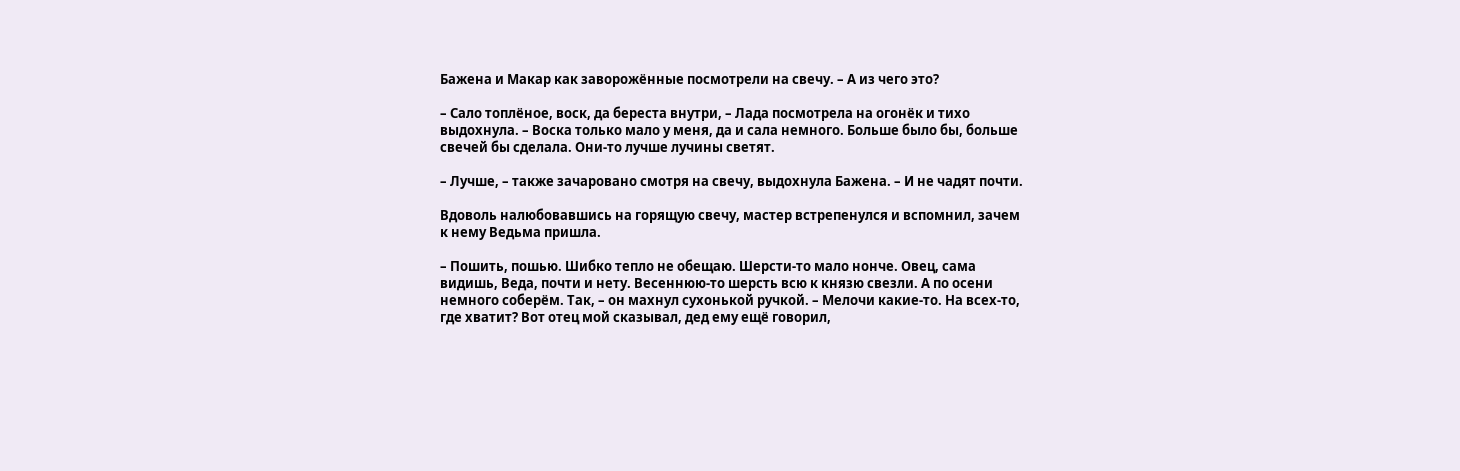Бажена и Макар как заворожённые посмотрели на свечу. – А из чего это?

– Сало топлёное, воск, да береста внутри, – Лада посмотрела на огонёк и тихо выдохнула. – Воска только мало у меня, да и сала немного. Больше было бы, больше свечей бы сделала. Они-то лучше лучины светят.

– Лучше, – также зачаровано смотря на свечу, выдохнула Бажена. – И не чадят почти.

Вдоволь налюбовавшись на горящую свечу, мастер встрепенулся и вспомнил, зачем к нему Ведьма пришла.

– Пошить, пошью. Шибко тепло не обещаю. Шерсти-то мало нонче. Овец, сама видишь, Веда, почти и нету. Весеннюю-то шерсть всю к князю свезли. А по осени немного соберём. Так, – он махнул сухонькой ручкой. – Мелочи какие-то. На всех-то, где хватит? Вот отец мой сказывал, дед ему ещё говорил,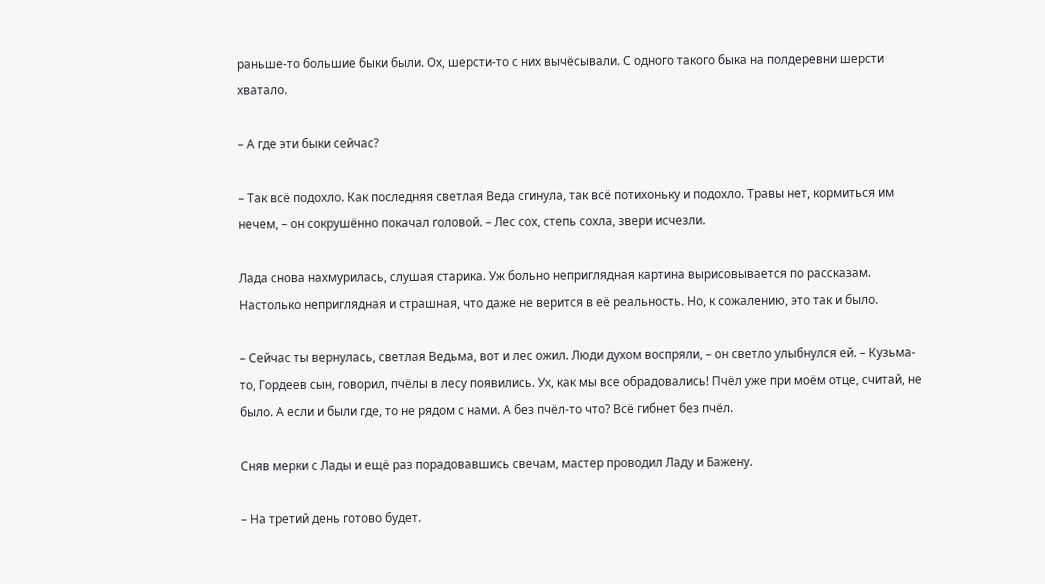раньше-то большие быки были. Ох, шерсти-то с них вычёсывали. С одного такого быка на полдеревни шерсти хватало.

– А где эти быки сейчас?

– Так всё подохло. Как последняя светлая Веда сгинула, так всё потихоньку и подохло. Травы нет, кормиться им нечем, – он сокрушённо покачал головой. – Лес сох, степь сохла, звери исчезли.

Лада снова нахмурилась, слушая старика. Уж больно неприглядная картина вырисовывается по рассказам. Настолько неприглядная и страшная, что даже не верится в её реальность. Но, к сожалению, это так и было.

– Сейчас ты вернулась, светлая Ведьма, вот и лес ожил. Люди духом воспряли, – он светло улыбнулся ей. – Кузьма-то, Гордеев сын, говорил, пчёлы в лесу появились. Ух, как мы все обрадовались! Пчёл уже при моём отце, считай, не было. А если и были где, то не рядом с нами. А без пчёл-то что? Всё гибнет без пчёл.

Сняв мерки с Лады и ещё раз порадовавшись свечам, мастер проводил Ладу и Бажену.

– На третий день готово будет.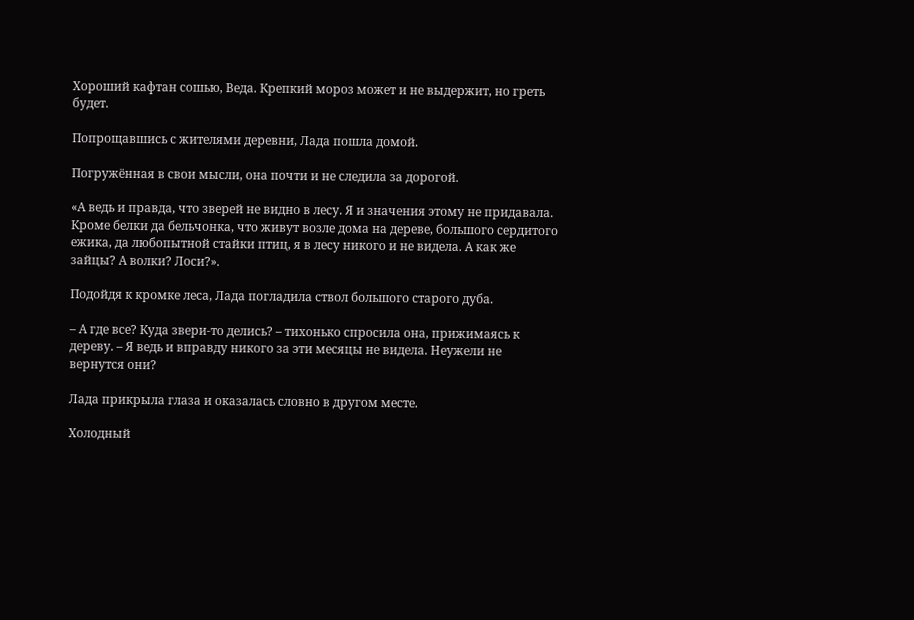Хороший кафтан сошью, Веда. Крепкий мороз может и не выдержит, но греть будет.

Попрощавшись с жителями деревни, Лада пошла домой.

Погружённая в свои мысли, она почти и не следила за дорогой.

«А ведь и правда, что зверей не видно в лесу. Я и значения этому не придавала. Кроме белки да бельчонка, что живут возле дома на дереве, большого сердитого ежика, да любопытной стайки птиц, я в лесу никого и не видела. А как же зайцы? А волки? Лоси?».

Подойдя к кромке леса, Лада погладила ствол большого старого дуба.

– А где все? Куда звери-то делись? – тихонько спросила она, прижимаясь к дереву. – Я ведь и вправду никого за эти месяцы не видела. Неужели не вернутся они?

Лада прикрыла глаза и оказалась словно в другом месте.

Холодный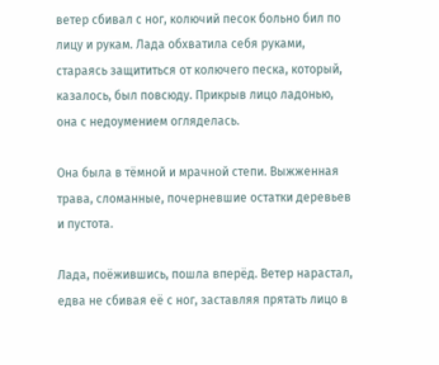ветер сбивал с ног, колючий песок больно бил по лицу и рукам. Лада обхватила себя руками, стараясь защититься от колючего песка, который, казалось, был повсюду. Прикрыв лицо ладонью, она с недоумением огляделась.

Она была в тёмной и мрачной степи. Выжженная трава, сломанные, почерневшие остатки деревьев и пустота.

Лада, поёжившись, пошла вперёд. Ветер нарастал, едва не сбивая её с ног, заставляя прятать лицо в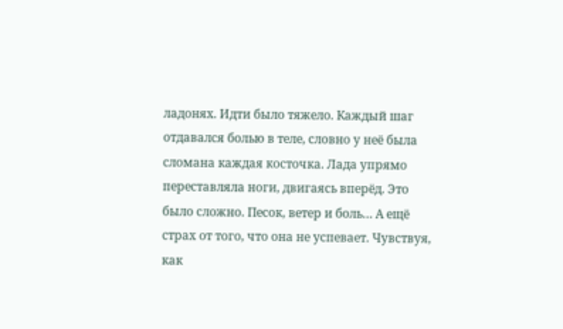ладонях. Идти было тяжело. Каждый шаг отдавался болью в теле, словно у неё была сломана каждая косточка. Лада упрямо переставляла ноги, двигаясь вперёд. Это было сложно. Песок, ветер и боль… А ещё страх от того, что она не успевает. Чувствуя, как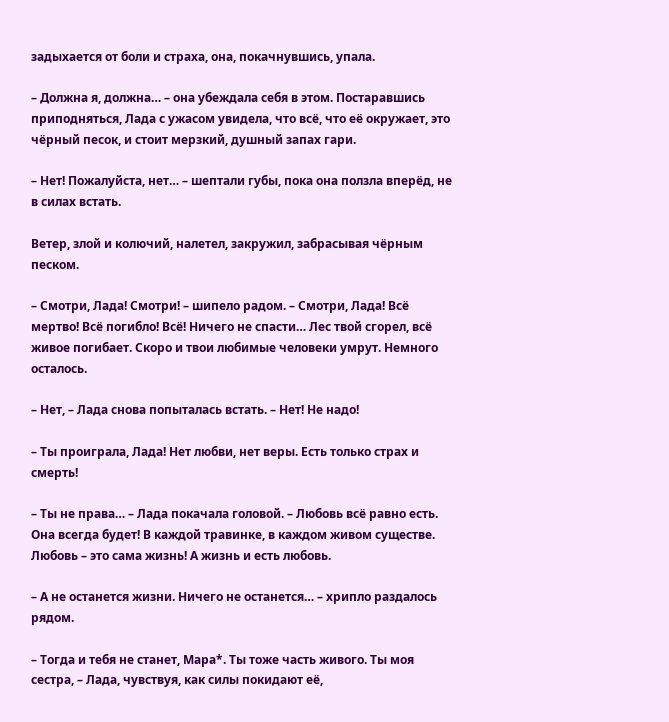задыхается от боли и страха, она, покачнувшись, упала.

– Должна я, должна… – она убеждала себя в этом. Постаравшись приподняться, Лада с ужасом увидела, что всё, что её окружает, это чёрный песок, и стоит мерзкий, душный запах гари.

– Нет! Пожалуйста, нет… – шептали губы, пока она ползла вперёд, не в силах встать.

Ветер, злой и колючий, налетел, закружил, забрасывая чёрным песком.

– Смотри, Лада! Смотри! – шипело радом. – Смотри, Лада! Всё мертво! Всё погибло! Всё! Ничего не спасти… Лес твой сгорел, всё живое погибает. Скоро и твои любимые человеки умрут. Немного осталось.

– Нет, – Лада снова попыталась встать. – Нет! Не надо!

– Ты проиграла, Лада! Нет любви, нет веры. Есть только страх и смерть!

– Ты не права… – Лада покачала головой. – Любовь всё равно есть. Она всегда будет! В каждой травинке, в каждом живом существе. Любовь – это сама жизнь! А жизнь и есть любовь.

– А не останется жизни. Ничего не останется… – хрипло раздалось рядом.

– Тогда и тебя не станет, Мара*. Ты тоже часть живого. Ты моя сестра, – Лада, чувствуя, как силы покидают её,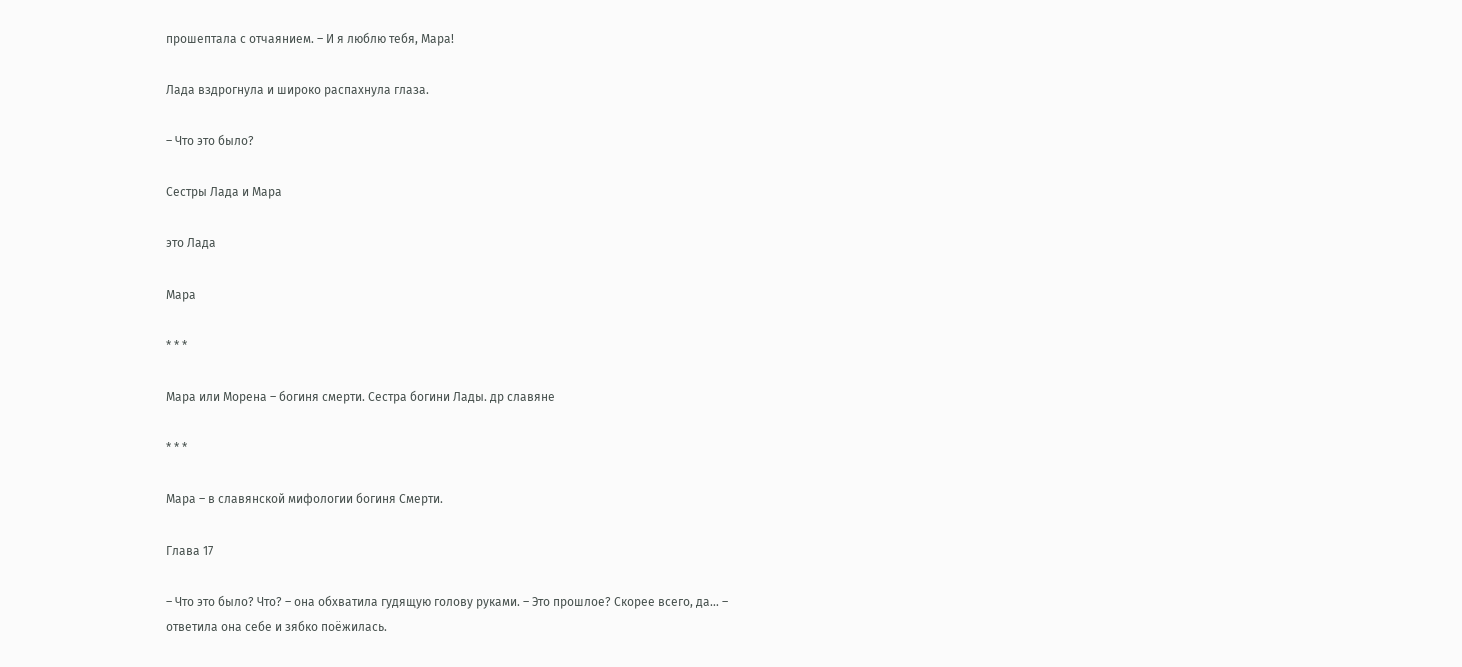прошептала с отчаянием. – И я люблю тебя, Мара!

Лада вздрогнула и широко распахнула глаза.

– Что это было?

Сестры Лада и Мара

это Лада

Мара

* * *

Мара или Морена – богиня смерти. Сестра богини Лады. др славяне

* * *

Мара – в славянской мифологии богиня Смерти.

Глава 17

– Что это было? Что? – она обхватила гудящую голову руками. – Это прошлое? Скорее всего, да… – ответила она себе и зябко поёжилась.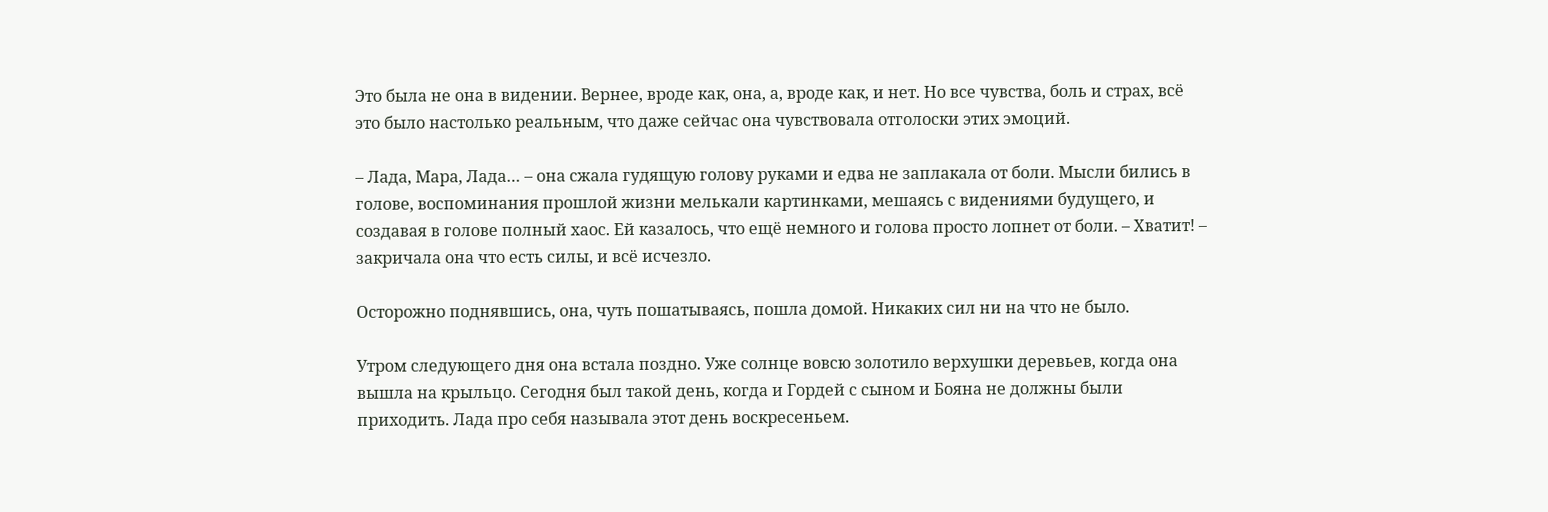Это была не она в видении. Вернее, вроде как, она, а, вроде как, и нет. Но все чувства, боль и страх, всё это было настолько реальным, что даже сейчас она чувствовала отголоски этих эмоций.

– Лада, Мара, Лада… – она сжала гудящую голову руками и едва не заплакала от боли. Мысли бились в голове, воспоминания прошлой жизни мелькали картинками, мешаясь с видениями будущего, и создавая в голове полный хаос. Ей казалось, что ещё немного и голова просто лопнет от боли. – Хватит! – закричала она что есть силы, и всё исчезло.

Осторожно поднявшись, она, чуть пошатываясь, пошла домой. Никаких сил ни на что не было.

Утром следующего дня она встала поздно. Уже солнце вовсю золотило верхушки деревьев, когда она вышла на крыльцо. Сегодня был такой день, когда и Гордей с сыном и Бояна не должны были приходить. Лада про себя называла этот день воскресеньем.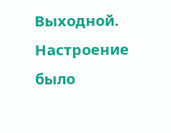Выходной. Настроение было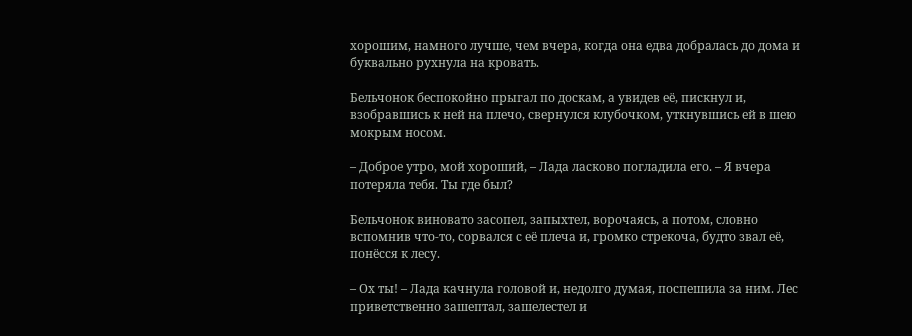хорошим, намного лучше, чем вчера, когда она едва добралась до дома и буквально рухнула на кровать.

Бельчонок беспокойно прыгал по доскам, а увидев её, пискнул и, взобравшись к ней на плечо, свернулся клубочком, уткнувшись ей в шею мокрым носом.

– Доброе утро, мой хороший, – Лада ласково погладила его. – Я вчера потеряла тебя. Ты где был?

Бельчонок виновато засопел, запыхтел, ворочаясь, а потом, словно вспомнив что-то, сорвался с её плеча и, громко стрекоча, будто звал её, понёсся к лесу.

– Ох ты! – Лада качнула головой и, недолго думая, поспешила за ним. Лес приветственно зашептал, зашелестел и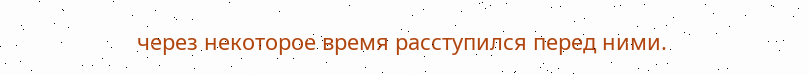через некоторое время расступился перед ними.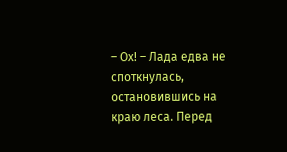– Ох! – Лада едва не споткнулась, остановившись на краю леса. Перед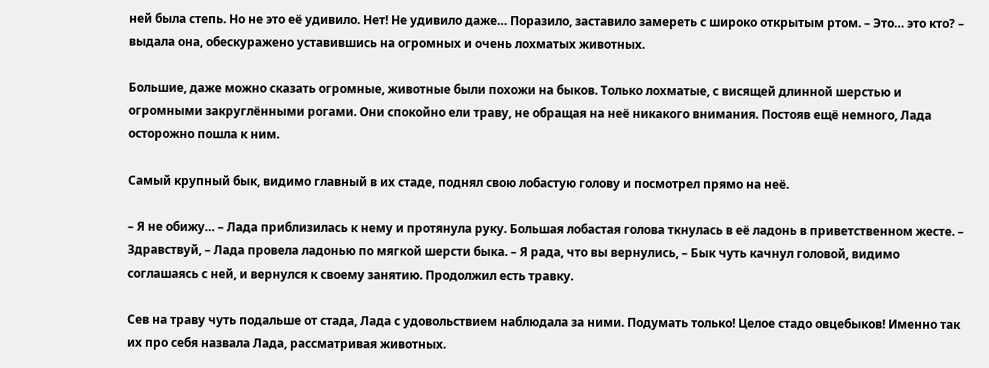ней была степь. Но не это её удивило. Нет! Не удивило даже… Поразило, заставило замереть с широко открытым ртом. – Это… это кто? – выдала она, обескуражено уставившись на огромных и очень лохматых животных.

Большие, даже можно сказать огромные, животные были похожи на быков. Только лохматые, с висящей длинной шерстью и огромными закруглёнными рогами. Они спокойно ели траву, не обращая на неё никакого внимания. Постояв ещё немного, Лада осторожно пошла к ним.

Самый крупный бык, видимо главный в их стаде, поднял свою лобастую голову и посмотрел прямо на неё.

– Я не обижу… – Лада приблизилась к нему и протянула руку. Большая лобастая голова ткнулась в её ладонь в приветственном жесте. – Здравствуй, – Лада провела ладонью по мягкой шерсти быка. – Я рада, что вы вернулись, – Бык чуть качнул головой, видимо соглашаясь с ней, и вернулся к своему занятию. Продолжил есть травку.

Сев на траву чуть подальше от стада, Лада с удовольствием наблюдала за ними. Подумать только! Целое стадо овцебыков! Именно так их про себя назвала Лада, рассматривая животных.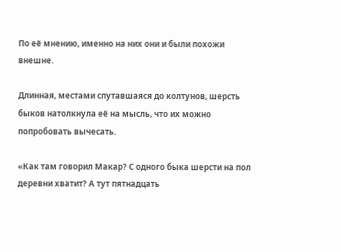По её мнению, именно на них они и были похожи внешне.

Длинная, местами спутавшаяся до колтунов, шерсть быков натолкнула её на мысль, что их можно попробовать вычесать.

«Как там говорил Макар? С одного быка шерсти на пол деревни хватит? А тут пятнадцать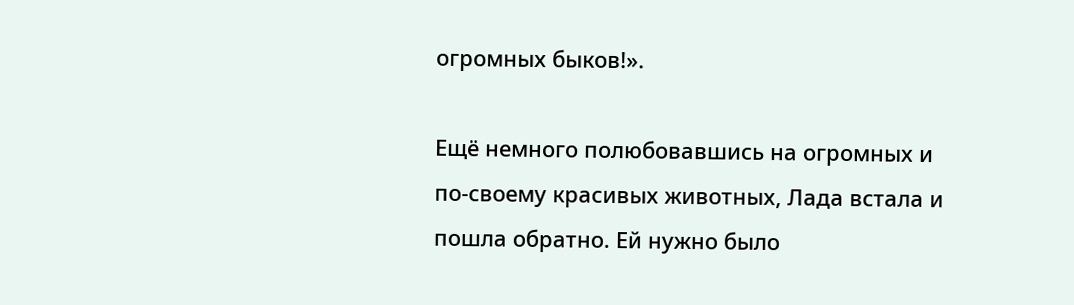огромных быков!».

Ещё немного полюбовавшись на огромных и по-своему красивых животных, Лада встала и пошла обратно. Ей нужно было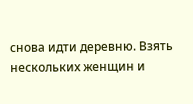снова идти деревню. Взять нескольких женщин и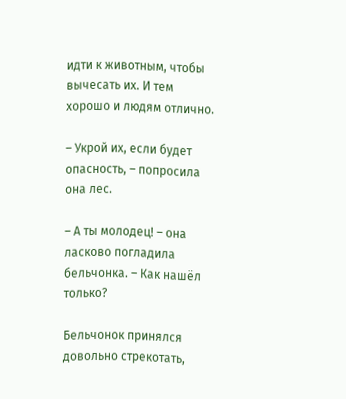идти к животным, чтобы вычесать их. И тем хорошо и людям отлично.

– Укрой их, если будет опасность, – попросила она лес.

– А ты молодец! – она ласково погладила бельчонка. – Как нашёл только?

Бельчонок принялся довольно стрекотать,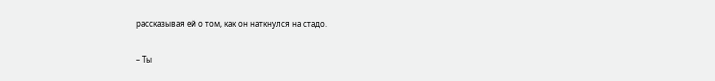рассказывая ей о том, как он наткнулся на стадо.

– Ты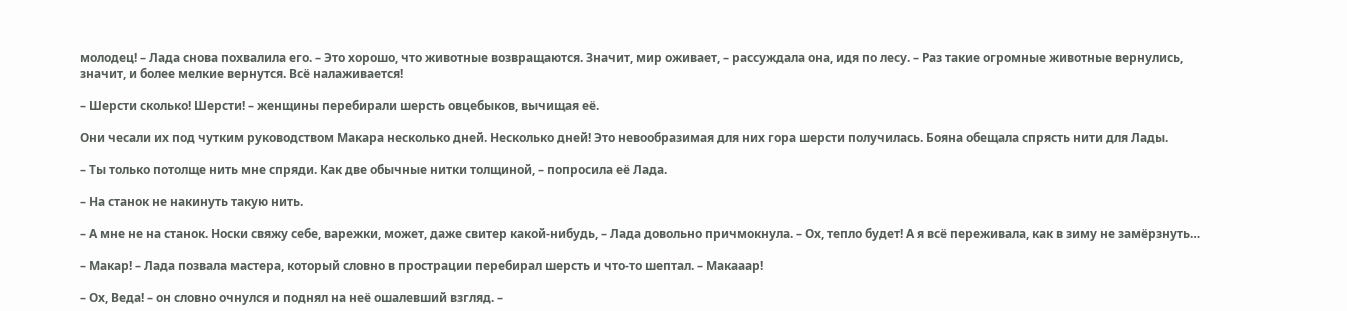молодец! – Лада снова похвалила его. – Это хорошо, что животные возвращаются. Значит, мир оживает, – рассуждала она, идя по лесу. – Раз такие огромные животные вернулись, значит, и более мелкие вернутся. Всё налаживается!

– Шерсти сколько! Шерсти! – женщины перебирали шерсть овцебыков, вычищая её.

Они чесали их под чутким руководством Макара несколько дней. Несколько дней! Это невообразимая для них гора шерсти получилась. Бояна обещала спрясть нити для Лады.

– Ты только потолще нить мне спряди. Как две обычные нитки толщиной, – попросила её Лада.

– На станок не накинуть такую нить.

– А мне не на станок. Носки свяжу себе, варежки, может, даже свитер какой-нибудь, – Лада довольно причмокнула. – Ох, тепло будет! А я всё переживала, как в зиму не замёрзнуть…

– Макар! – Лада позвала мастера, который словно в прострации перебирал шерсть и что-то шептал. – Макааар!

– Ох, Веда! – он словно очнулся и поднял на неё ошалевший взгляд. –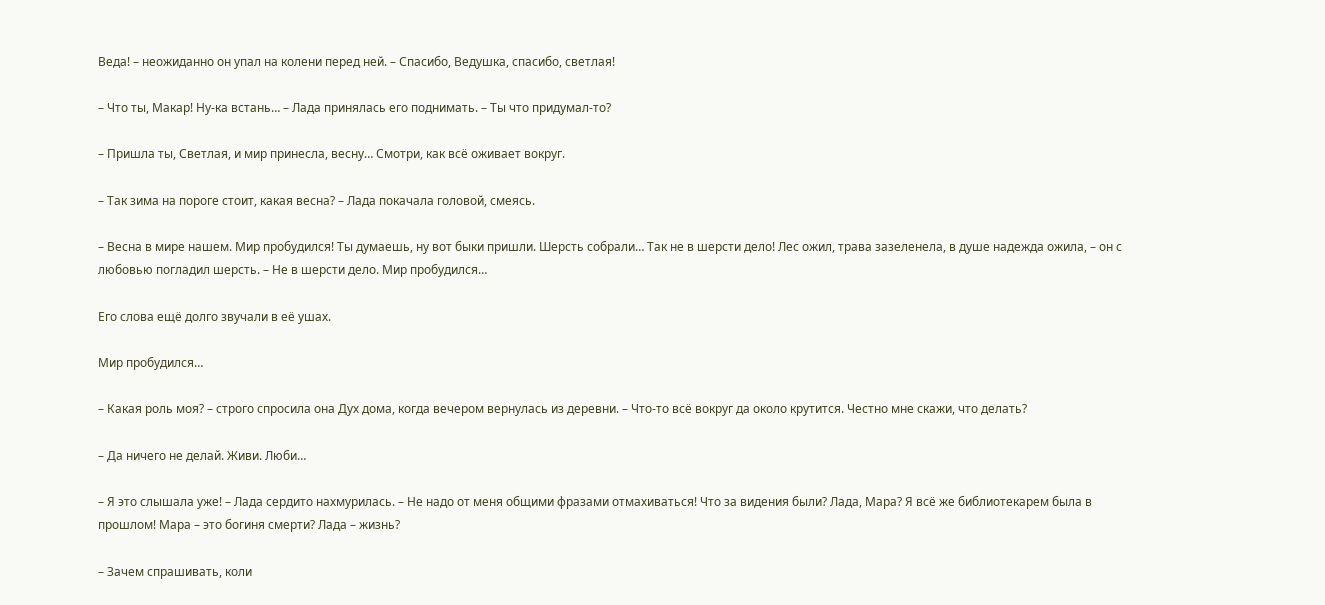Веда! – неожиданно он упал на колени перед ней. – Спасибо, Ведушка, спасибо, светлая!

– Что ты, Макар! Ну-ка встань… – Лада принялась его поднимать. – Ты что придумал-то?

– Пришла ты, Светлая, и мир принесла, весну… Смотри, как всё оживает вокруг.

– Так зима на пороге стоит, какая весна? – Лада покачала головой, смеясь.

– Весна в мире нашем. Мир пробудился! Ты думаешь, ну вот быки пришли. Шерсть собрали… Так не в шерсти дело! Лес ожил, трава зазеленела, в душе надежда ожила, – он с любовью погладил шерсть. – Не в шерсти дело. Мир пробудился…

Его слова ещё долго звучали в её ушах.

Мир пробудился…

– Какая роль моя? – строго спросила она Дух дома, когда вечером вернулась из деревни. – Что-то всё вокруг да около крутится. Честно мне скажи, что делать?

– Да ничего не делай. Живи. Люби…

– Я это слышала уже! – Лада сердито нахмурилась. – Не надо от меня общими фразами отмахиваться! Что за видения были? Лада, Мара? Я всё же библиотекарем была в прошлом! Мара – это богиня смерти? Лада – жизнь?

– Зачем спрашивать, коли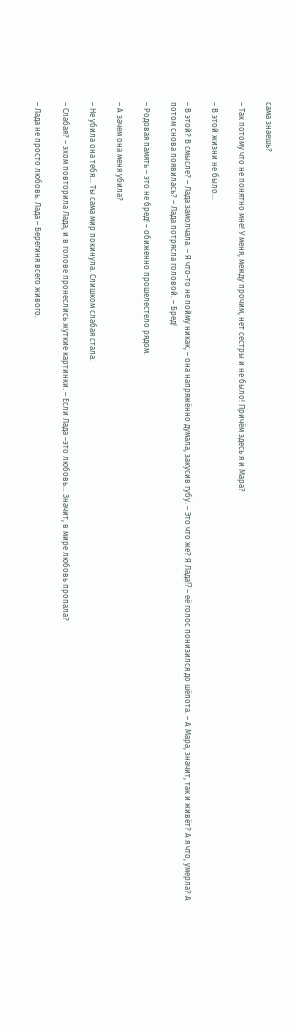сама знаешь?

– Так потому что не понятно мне! У меня, между прочим, нет сестры и не было! Причём здесь я и Мара?

– В этой жизни не было…

– В этой? В смысле? – Лада замолчала. – Я что-то не пойму никак, – она напряжённо думала, закусив губу. – Это что же? Я Лада⁉ – её голос понизился до шёпота. – А Мара, значит, так и живёт? А я что, умерла? А потом снова появилась? – Лада потрясла головой. – Бред!

– Родовая память – это не бред! – обиженно прошелестело рядом.

– А зачем она меня убила?

– Не убила она тебя… Ты сама мир покинула. Слишком слабая стала.

– Слабая? – эхом повторила Лада, и в голове пронеслись жуткие картинки. – Если Лада –это любовь… Значит, в мире любовь пропала?

– Лада не просто любовь. Лада – Берегиня всего живого.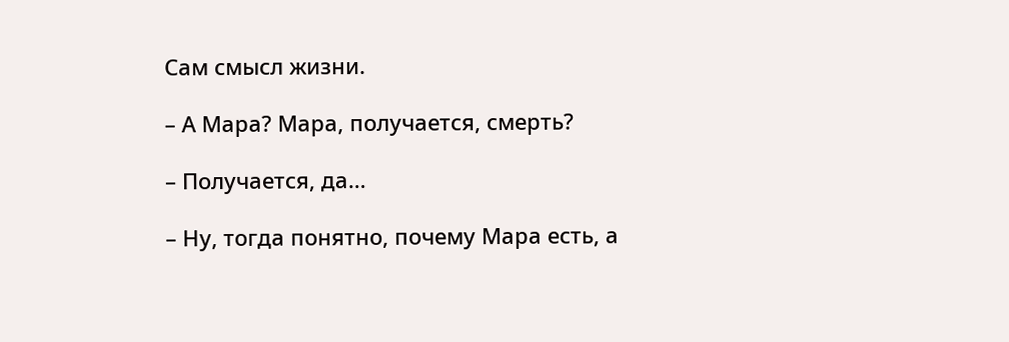Сам смысл жизни.

– А Мара? Мара, получается, смерть?

– Получается, да…

– Ну, тогда понятно, почему Мара есть, а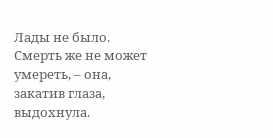Лады не было. Смерть же не может умереть, – она, закатив глаза, выдохнула.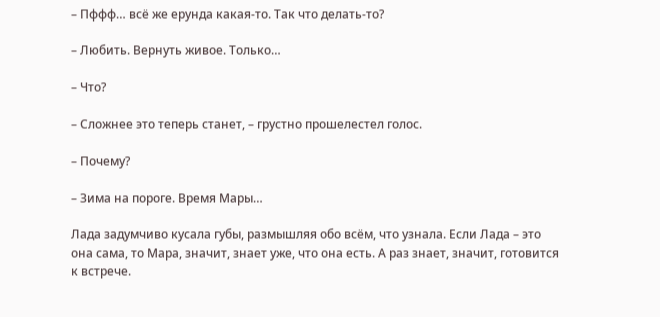– Пффф… всё же ерунда какая-то. Так что делать-то?

– Любить. Вернуть живое. Только…

– Что?

– Сложнее это теперь станет, – грустно прошелестел голос.

– Почему?

– Зима на пороге. Время Мары…

Лада задумчиво кусала губы, размышляя обо всём, что узнала. Если Лада – это она сама, то Мара, значит, знает уже, что она есть. А раз знает, значит, готовится к встрече.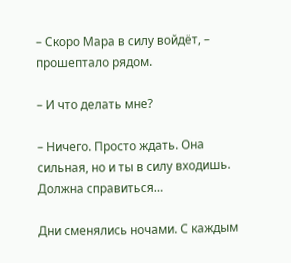– Скоро Мара в силу войдёт, – прошептало рядом.

– И что делать мне?

– Ничего. Просто ждать. Она сильная, но и ты в силу входишь. Должна справиться…

Дни сменялись ночами. С каждым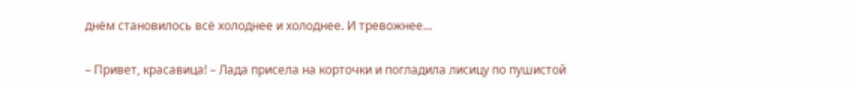днём становилось всё холоднее и холоднее. И тревожнее…

– Привет, красавица! – Лада присела на корточки и погладила лисицу по пушистой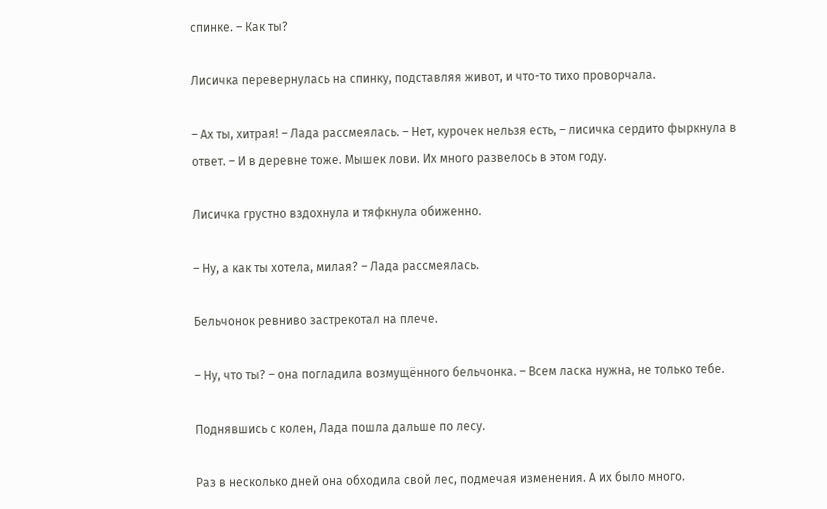спинке. – Как ты?

Лисичка перевернулась на спинку, подставляя живот, и что-то тихо проворчала.

– Ах ты, хитрая! – Лада рассмеялась. – Нет, курочек нельзя есть, – лисичка сердито фыркнула в ответ. – И в деревне тоже. Мышек лови. Их много развелось в этом году.

Лисичка грустно вздохнула и тяфкнула обиженно.

– Ну, а как ты хотела, милая? – Лада рассмеялась.

Бельчонок ревниво застрекотал на плече.

– Ну, что ты? – она погладила возмущённого бельчонка. – Всем ласка нужна, не только тебе.

Поднявшись с колен, Лада пошла дальше по лесу.

Раз в несколько дней она обходила свой лес, подмечая изменения. А их было много.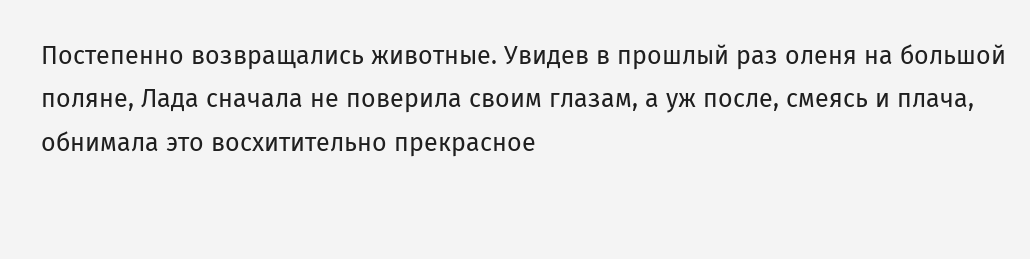Постепенно возвращались животные. Увидев в прошлый раз оленя на большой поляне, Лада сначала не поверила своим глазам, а уж после, смеясь и плача, обнимала это восхитительно прекрасное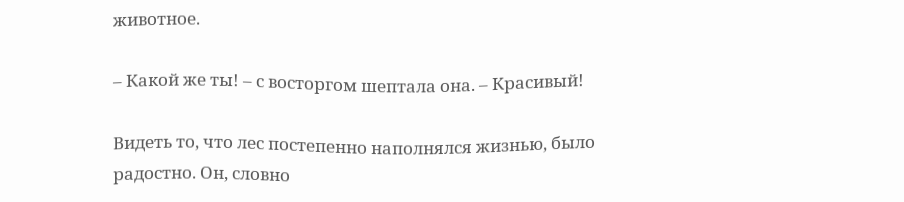животное.

– Какой же ты! – с восторгом шептала она. – Красивый!

Видеть то, что лес постепенно наполнялся жизнью, было радостно. Он, словно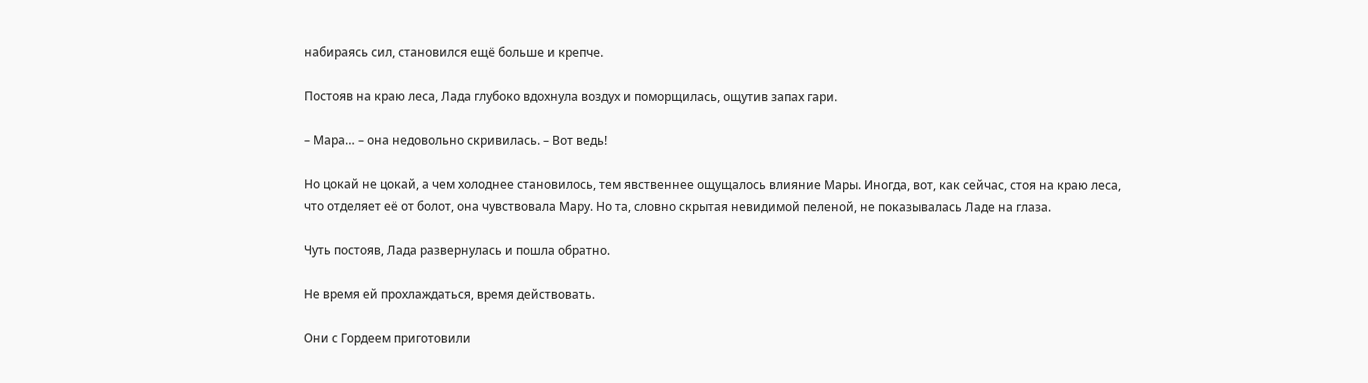набираясь сил, становился ещё больше и крепче.

Постояв на краю леса, Лада глубоко вдохнула воздух и поморщилась, ощутив запах гари.

– Мара… – она недовольно скривилась. – Вот ведь!

Но цокай не цокай, а чем холоднее становилось, тем явственнее ощущалось влияние Мары. Иногда, вот, как сейчас, стоя на краю леса, что отделяет её от болот, она чувствовала Мару. Но та, словно скрытая невидимой пеленой, не показывалась Ладе на глаза.

Чуть постояв, Лада развернулась и пошла обратно.

Не время ей прохлаждаться, время действовать.

Они с Гордеем приготовили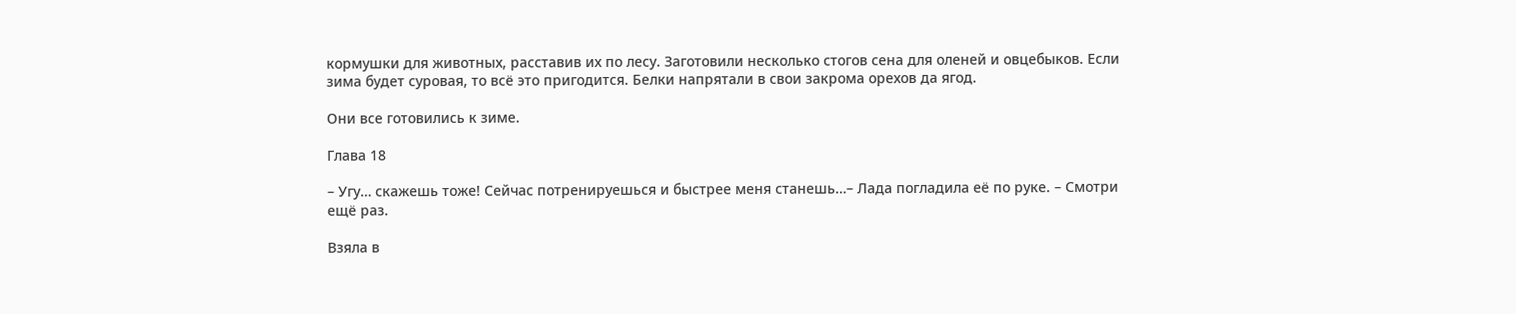кормушки для животных, расставив их по лесу. Заготовили несколько стогов сена для оленей и овцебыков. Если зима будет суровая, то всё это пригодится. Белки напрятали в свои закрома орехов да ягод.

Они все готовились к зиме.

Глава 18

– Угу… скажешь тоже! Сейчас потренируешься и быстрее меня станешь…– Лада погладила её по руке. – Смотри ещё раз.

Взяла в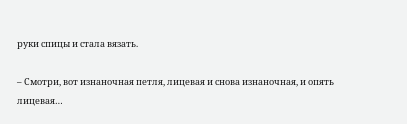руки спицы и стала вязать.

– Смотри, вот изнаночная петля, лицевая и снова изнаночная, и опять лицевая…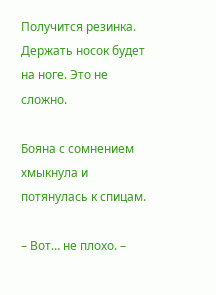Получится резинка. Держать носок будет на ноге. Это не сложно.

Бояна с сомнением хмыкнула и потянулась к спицам.

– Вот… не плохо. –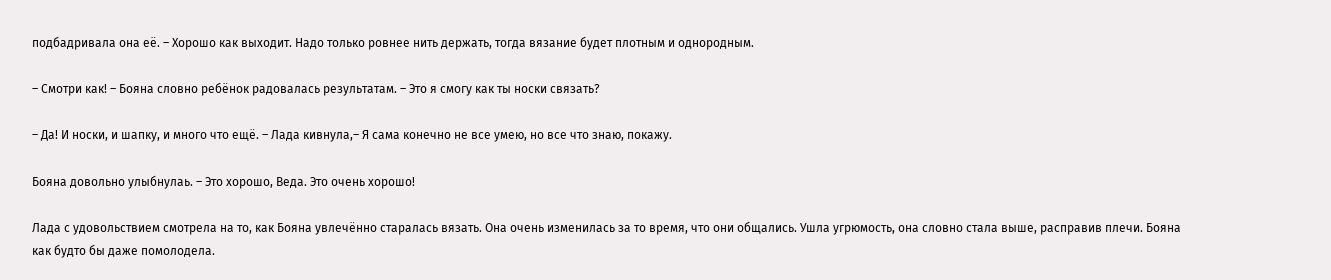подбадривала она её. – Хорошо как выходит. Надо только ровнее нить держать, тогда вязание будет плотным и однородным.

– Смотри как! – Бояна словно ребёнок радовалась результатам. – Это я смогу как ты носки связать?

– Да! И носки, и шапку, и много что ещё. – Лада кивнула,– Я сама конечно не все умею, но все что знаю, покажу.

Бояна довольно улыбнулаь. – Это хорошо, Веда. Это очень хорошо!

Лада с удовольствием смотрела на то, как Бояна увлечённо старалась вязать. Она очень изменилась за то время, что они общались. Ушла угрюмость, она словно стала выше, расправив плечи. Бояна как будто бы даже помолодела.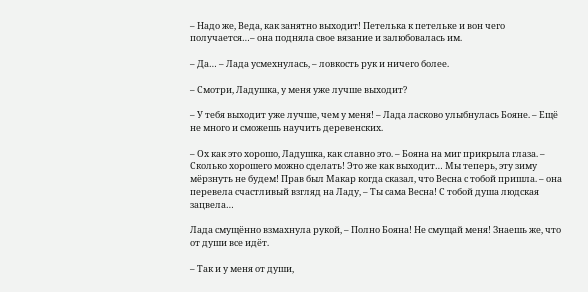– Надо же, Веда, как занятно выходит! Петелька к петельке и вон чего получается…– она подняла свое вязание и залюбовалась им.

– Да… – Лада усмехнулась, – ловкость рук и ничего более.

– Смотри, Ладушка, у меня уже лучше выходит?

– У тебя выходит уже лучше, чем у меня! – Лада ласково улыбнулась Бояне. – Ещё не много и сможешь научить деревенских.

– Ох как это хорошо, Ладушка, как славно это. – Бояна на миг прикрыла глаза. – Сколько хорошего можно сделать! Это же как выходит… Мы теперь, эту зиму мёрзнуть не будем! Прав был Макар когда сказал, что Весна с тобой пришла. – она перевела счастливый взгляд на Ладу, – Ты сама Весна! С тобой душа людская зацвела…

Лада смущённо взмахнула рукой, – Полно Бояна! Не смущай меня! Знаешь же, что от души все идёт.

– Так и у меня от души,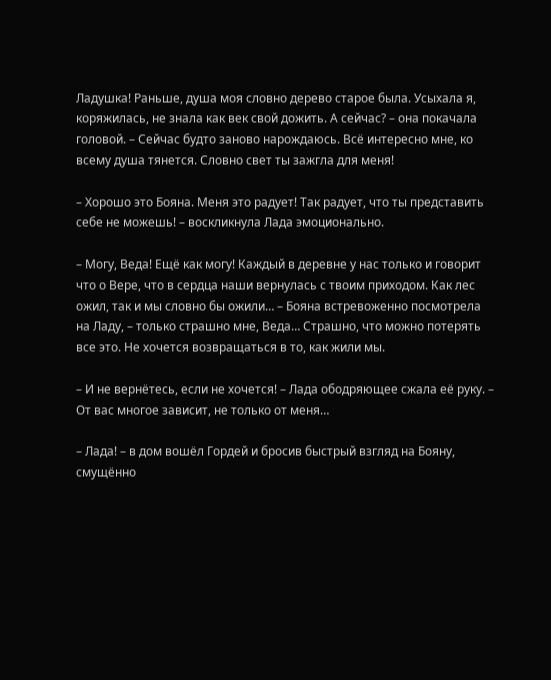Ладушка! Раньше, душа моя словно дерево старое была. Усыхала я, коряжилась, не знала как век свой дожить. А сейчас? – она покачала головой. – Сейчас будто заново нарождаюсь. Всё интересно мне, ко всему душа тянется. Словно свет ты зажгла для меня!

– Хорошо это Бояна. Меня это радует! Так радует, что ты представить себе не можешь! – воскликнула Лада эмоционально.

– Могу, Веда! Ещё как могу! Каждый в деревне у нас только и говорит что о Вере, что в сердца наши вернулась с твоим приходом. Как лес ожил, так и мы словно бы ожили… – Бояна встревоженно посмотрела на Ладу, – только страшно мне, Веда… Страшно, что можно потерять все это. Не хочется возвращаться в то, как жили мы.

– И не вернётесь, если не хочется! – Лада ободряющее сжала её руку. – От вас многое зависит, не только от меня…

– Лада! – в дом вошёл Гордей и бросив быстрый взгляд на Бояну, смущённо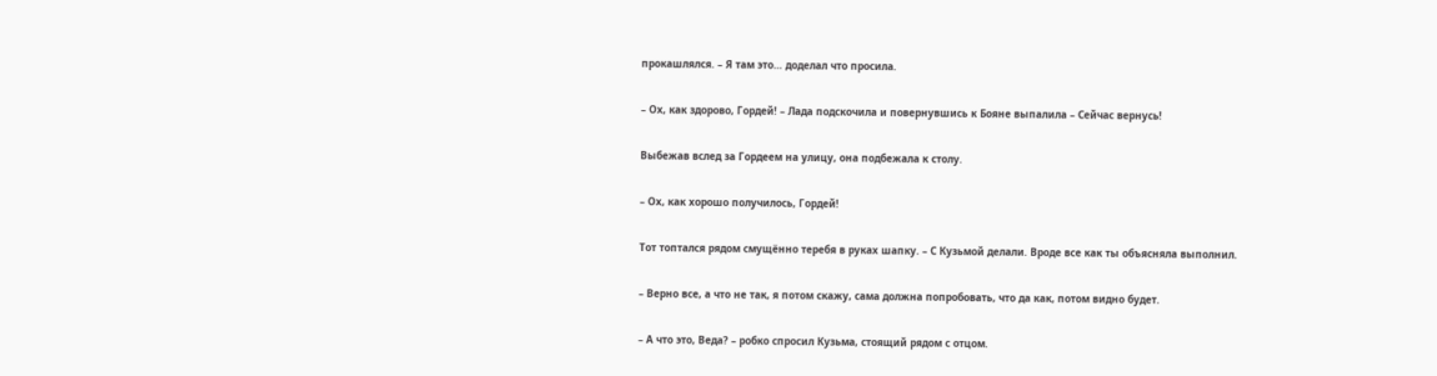прокашлялся. – Я там это… доделал что просила.

– Ох, как здорово, Гордей! – Лада подскочила и повернувшись к Бояне выпалила – Сейчас вернусь!

Выбежав вслед за Гордеем на улицу, она подбежала к столу.

– Ох, как хорошо получилось, Гордей!

Тот топтался рядом смущённо теребя в руках шапку. – С Кузьмой делали. Вроде все как ты объясняла выполнил.

– Верно все, а что не так, я потом скажу, сама должна попробовать, что да как, потом видно будет.

– А что это, Веда? – робко спросил Кузьма, стоящий рядом с отцом.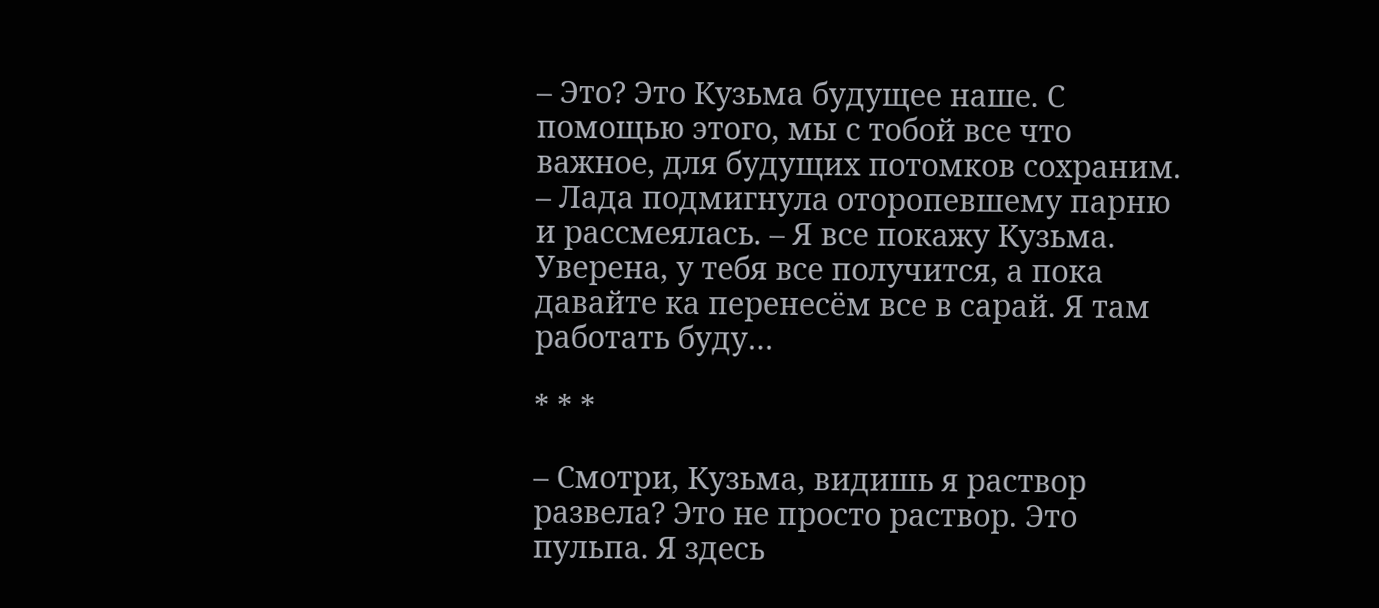– Это? Это Кузьма будущее наше. С помощью этого, мы с тобой все что важное, для будущих потомков сохраним. – Лада подмигнула оторопевшему парню и рассмеялась. – Я все покажу Кузьма. Уверена, у тебя все получится, а пока давайте ка перенесём все в сарай. Я там работать буду…

* * *

– Смотри, Кузьма, видишь я раствор развела? Это не просто раствор. Это пульпа. Я здесь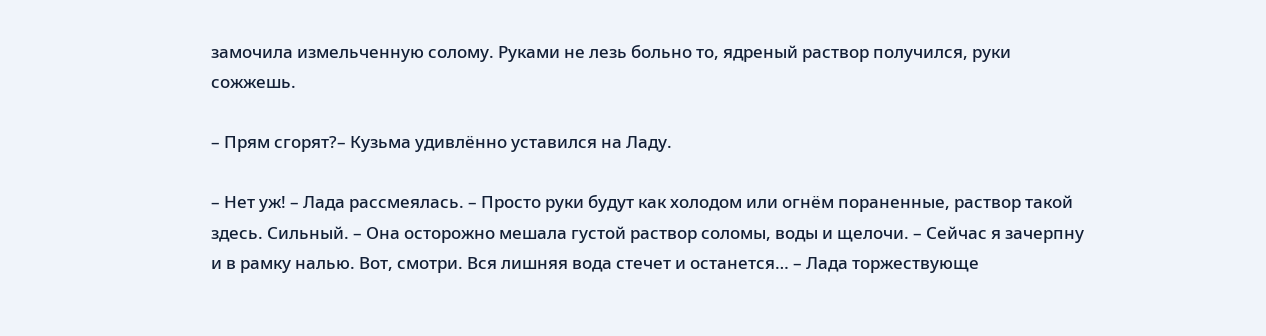замочила измельченную солому. Руками не лезь больно то, ядреный раствор получился, руки сожжешь.

– Прям сгорят?– Кузьма удивлённо уставился на Ладу.

– Нет уж! – Лада рассмеялась. – Просто руки будут как холодом или огнём пораненные, раствор такой здесь. Сильный. – Она осторожно мешала густой раствор соломы, воды и щелочи. – Сейчас я зачерпну и в рамку налью. Вот, смотри. Вся лишняя вода стечет и останется… – Лада торжествующе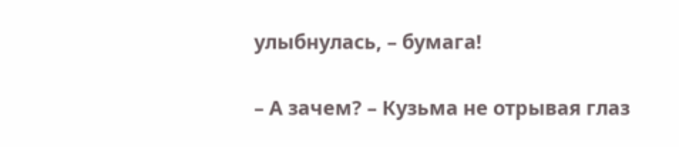улыбнулась, – бумага!

– А зачем? – Кузьма не отрывая глаз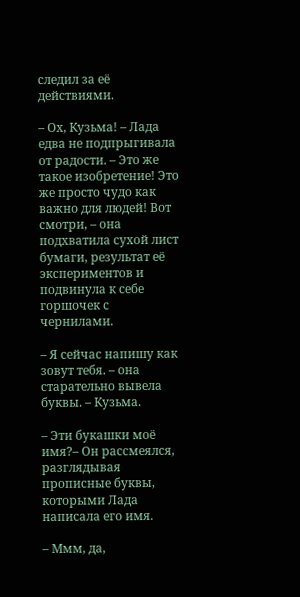следил за её действиями.

– Ох, Кузьма! – Лада едва не подпрыгивала от радости. – Это же такое изобретение! Это же просто чудо как важно для людей! Вот смотри, – она подхватила сухой лист бумаги, результат её экспериментов и подвинула к себе горшочек с чернилами.

– Я сейчас напишу как зовут тебя. – она старательно вывела буквы. – Кузьма.

– Эти букашки моё имя?– Он рассмеялся, разглядывая прописные буквы, которыми Лада написала его имя.

– Ммм, да,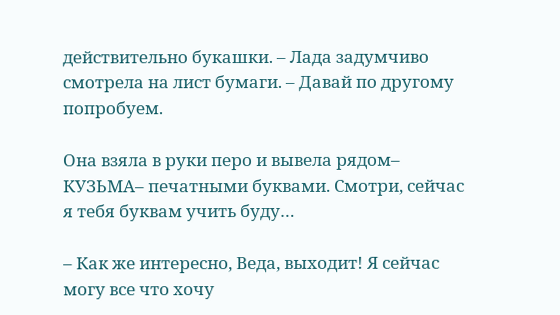действительно букашки. – Лада задумчиво смотрела на лист бумаги. – Давай по другому попробуем.

Она взяла в руки перо и вывела рядом– КУЗЬМА– печатными буквами. Смотри, сейчас я тебя буквам учить буду…

– Как же интересно, Веда, выходит! Я сейчас могу все что хочу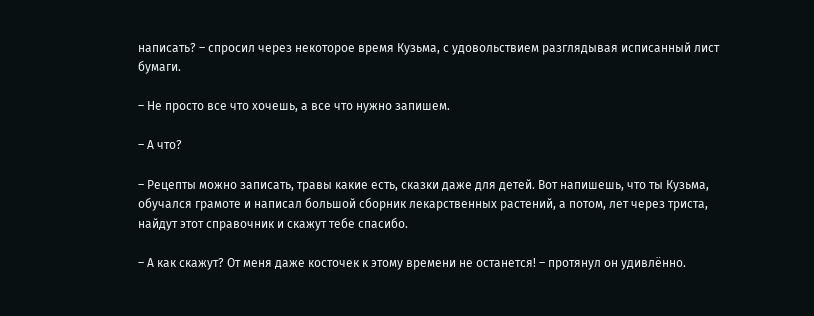написать? – спросил через некоторое время Кузьма, с удовольствием разглядывая исписанный лист бумаги.

– Не просто все что хочешь, а все что нужно запишем.

– А что?

– Рецепты можно записать, травы какие есть, сказки даже для детей. Вот напишешь, что ты Кузьма, обучался грамоте и написал большой сборник лекарственных растений, а потом, лет через триста, найдут этот справочник и скажут тебе спасибо.

– А как скажут? От меня даже косточек к этому времени не останется! – протянул он удивлённо.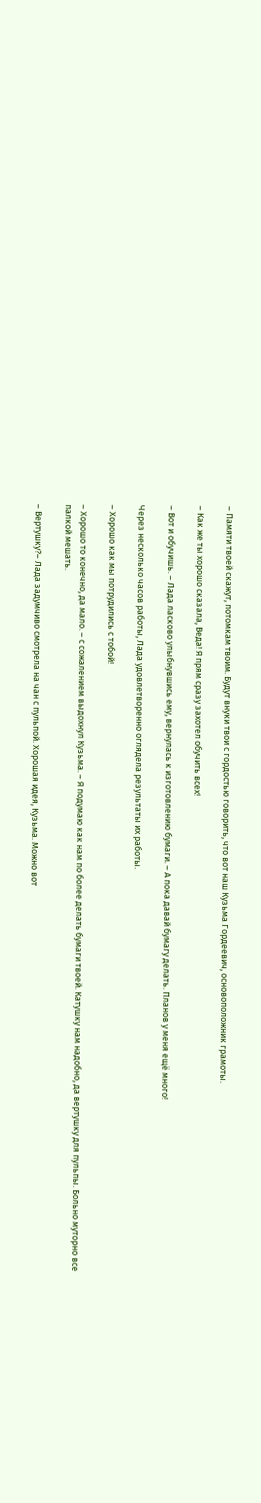– Памяти твоей скажут, потомкам твоим. Будут внуки твои с гордостью говорить, что вот наш Кузьма Гордеевич, основоположник грамоты.

– Как же ты хорошо сказала, Веда! Я прям сразу захотел обучить всех!

– Вот и обучишь. – Лада ласково улыбнувшись ему, вернулась к изготовлению бумаги. – А пока давай бумагу делать. Планов у меня ещё много!

Через несколько часов работы, Лада удовлетворенно оглядела результаты их работы.

– Хорошо как мы потрудились с тобой!

– Хорошо то конечно, да мало. – с сожалением выдохнул Кузьма. – Я подумаю как нам по более делать бумаги твоей. Катушку нам надобно, да вертушку для пульпы. Больно муторно все палкой мешать.

– Вертушку?– Лада задумчиво смотрела на чан с пульпой. Хорошая идея, Кузьма. Можно вот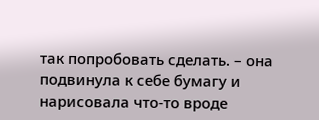так попробовать сделать. – она подвинула к себе бумагу и нарисовала что-то вроде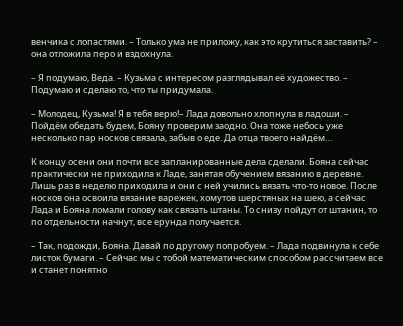венчика с лопастями. – Только ума не приложу, как это крутиться заставить? – она отложила перо и вздохнула.

– Я подумаю, Веда. – Кузьма с интересом разглядывал её художество. – Подумаю и сделаю то, что ты придумала.

– Молодец, Кузьма! Я в тебя верю!– Лада довольно хлопнула в ладоши. – Пойдём обедать будем, Бояну проверим заодно. Она тоже небось уже несколько пар носков связала, забыв о еде. Да отца твоего найдём…

К концу осени они почти все запланированные дела сделали. Бояна сейчас практически не приходила к Ладе, занятая обучением вязанию в деревне. Лишь раз в неделю приходила и они с ней учились вязать что-то новое. После носков она освоила вязание варежек, хомутов шерстяных на шею, а сейчас Лада и Бояна ломали голову как связать штаны. То снизу пойдут от штанин, то по отдельности начнут, все ерунда получается.

– Так, подожди, Бояна. Давай по другому попробуем. – Лада подвинула к себе листок бумаги. – Сейчас мы с тобой математическим способом рассчитаем все и станет понятно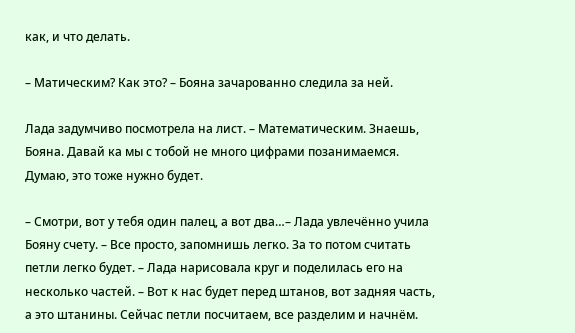как, и что делать.

– Матическим? Как это? – Бояна зачарованно следила за ней.

Лада задумчиво посмотрела на лист. – Математическим. Знаешь, Бояна. Давай ка мы с тобой не много цифрами позанимаемся. Думаю, это тоже нужно будет.

– Смотри, вот у тебя один палец, а вот два…– Лада увлечённо учила Бояну счету. – Все просто, запомнишь легко. За то потом считать петли легко будет. – Лада нарисовала круг и поделилась его на несколько частей. – Вот к нас будет перед штанов, вот задняя часть, а это штанины. Сейчас петли посчитаем, все разделим и начнём.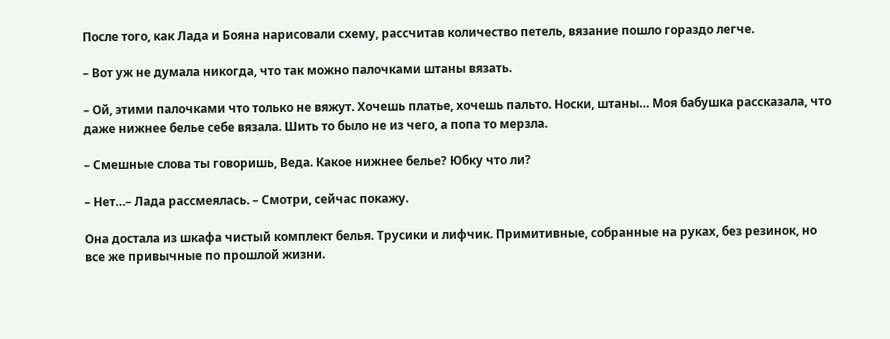После того, как Лада и Бояна нарисовали схему, рассчитав количество петель, вязание пошло гораздо легче.

– Вот уж не думала никогда, что так можно палочками штаны вязать.

– Ой, этими палочками что только не вяжут. Хочешь платье, хочешь пальто. Носки, штаны… Моя бабушка рассказала, что даже нижнее белье себе вязала. Шить то было не из чего, а попа то мерзла.

– Смешные слова ты говоришь, Веда. Какое нижнее белье? Юбку что ли?

– Нет…– Лада рассмеялась. – Смотри, сейчас покажу.

Она достала из шкафа чистый комплект белья. Трусики и лифчик. Примитивные, собранные на руках, без резинок, но все же привычные по прошлой жизни.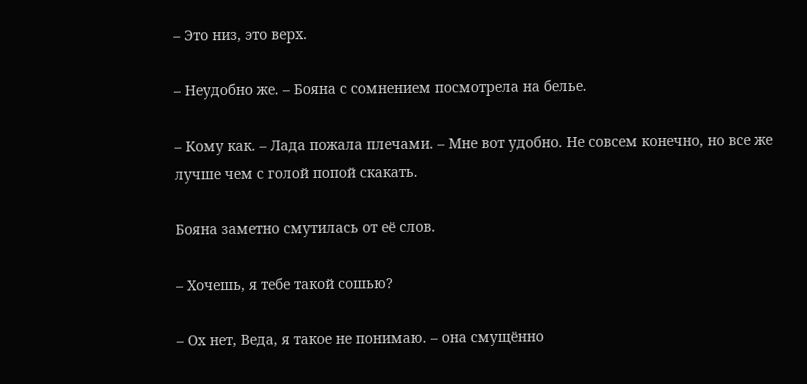– Это низ, это верх.

– Неудобно же. – Бояна с сомнением посмотрела на белье.

– Кому как. – Лада пожала плечами. – Мне вот удобно. Не совсем конечно, но все же лучше чем с голой попой скакать.

Бояна заметно смутилась от её слов.

– Хочешь, я тебе такой сошью?

– Ох нет, Веда, я такое не понимаю. – она смущённо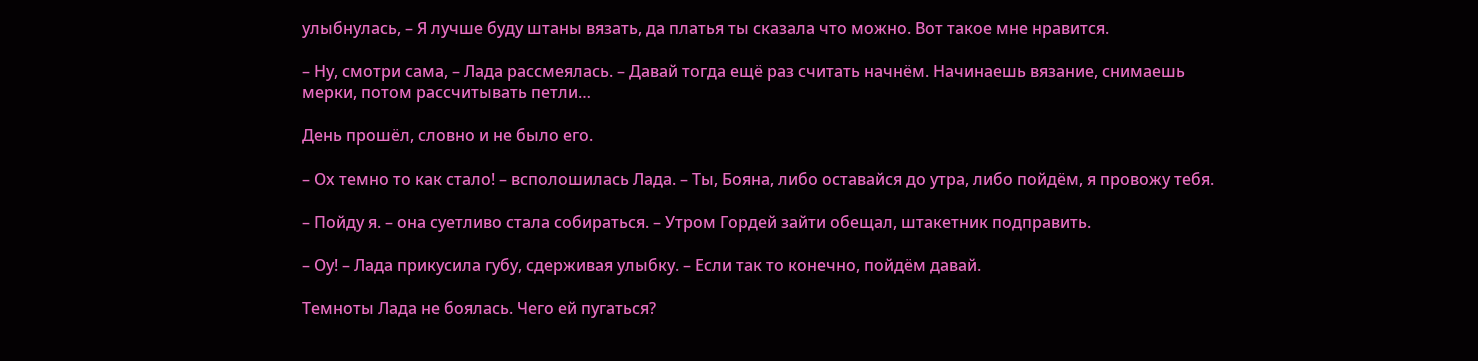улыбнулась, – Я лучше буду штаны вязать, да платья ты сказала что можно. Вот такое мне нравится.

– Ну, смотри сама, – Лада рассмеялась. – Давай тогда ещё раз считать начнём. Начинаешь вязание, снимаешь мерки, потом рассчитывать петли…

День прошёл, словно и не было его.

– Ох темно то как стало! – всполошилась Лада. – Ты, Бояна, либо оставайся до утра, либо пойдём, я провожу тебя.

– Пойду я. – она суетливо стала собираться. – Утром Гордей зайти обещал, штакетник подправить.

– Оу! – Лада прикусила губу, сдерживая улыбку. – Если так то конечно, пойдём давай.

Темноты Лада не боялась. Чего ей пугаться?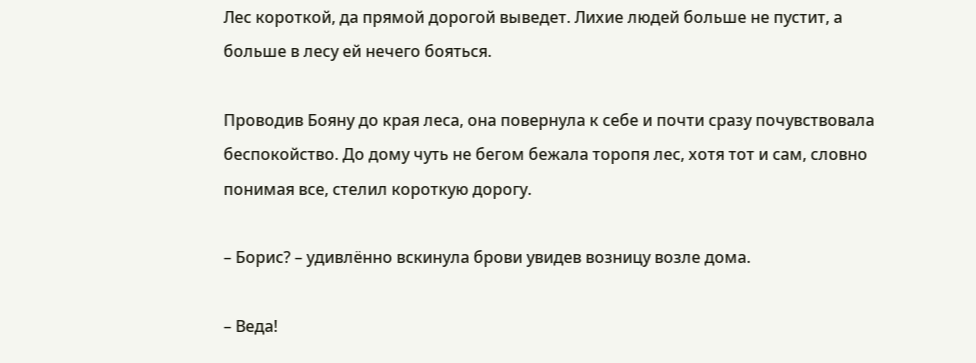Лес короткой, да прямой дорогой выведет. Лихие людей больше не пустит, а больше в лесу ей нечего бояться.

Проводив Бояну до края леса, она повернула к себе и почти сразу почувствовала беспокойство. До дому чуть не бегом бежала торопя лес, хотя тот и сам, словно понимая все, стелил короткую дорогу.

– Борис? – удивлённо вскинула брови увидев возницу возле дома.

– Веда!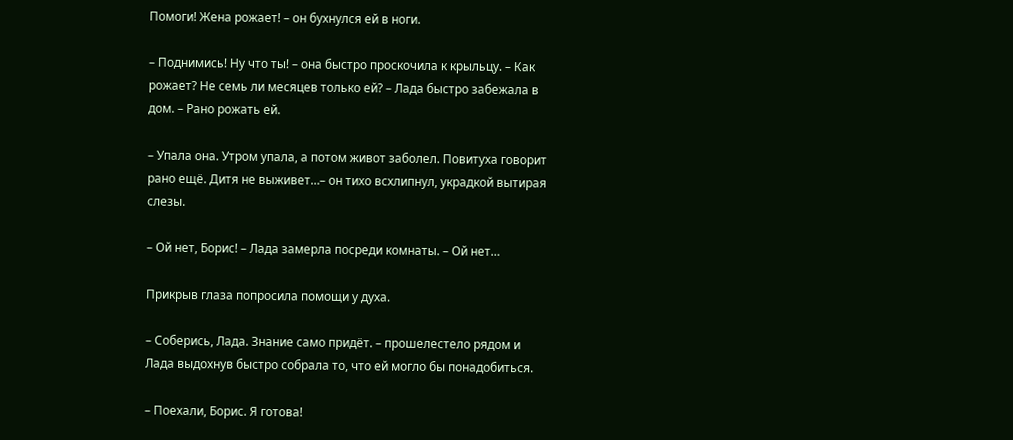Помоги! Жена рожает! – он бухнулся ей в ноги.

– Поднимись! Ну что ты! – она быстро проскочила к крыльцу. – Как рожает? Не семь ли месяцев только ей? – Лада быстро забежала в дом. – Рано рожать ей.

– Упала она. Утром упала, а потом живот заболел. Повитуха говорит рано ещё. Дитя не выживет…– он тихо всхлипнул, украдкой вытирая слезы.

– Ой нет, Борис! – Лада замерла посреди комнаты. – Ой нет…

Прикрыв глаза попросила помощи у духа.

– Соберись, Лада. Знание само придёт. – прошелестело рядом и Лада выдохнув быстро собрала то, что ей могло бы понадобиться.

– Поехали, Борис. Я готова!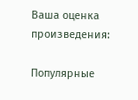Ваша оценка произведения:

Популярные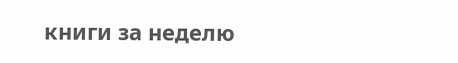книги за неделю